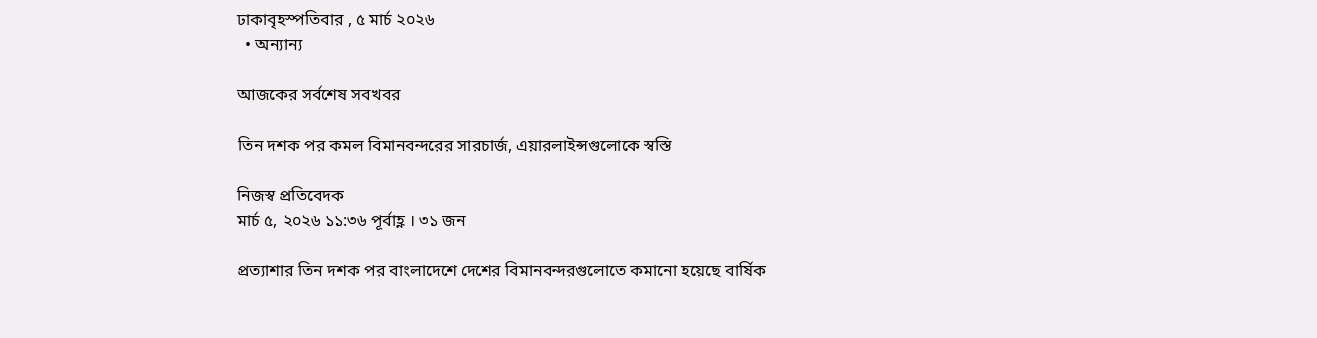ঢাকাবৃহস্পতিবার , ৫ মার্চ ২০২৬
  • অন্যান্য

আজকের সর্বশেষ সবখবর

তিন দশক পর কমল বিমানবন্দরের সারচার্জ, এয়ারলাইন্সগুলোকে স্বস্তি

নিজস্ব প্রতিবেদক
মার্চ ৫, ২০২৬ ১১:৩৬ পূর্বাহ্ণ । ৩১ জন

প্রত্যাশার তিন দশক পর বাংলাদেশে দেশের বিমানবন্দরগুলোতে কমানো হয়েছে বার্ষিক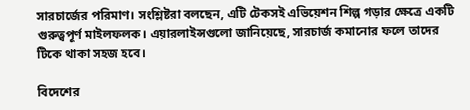সারচার্জের পরিমাণ। সংশ্লিষ্টরা বলছেন, এটি টেকসই এভিয়েশন শিল্প গড়ার ক্ষেত্রে একটি গুরুত্বপূর্ণ মাইলফলক। এয়ারলাইন্সগুলো জানিয়েছে, সারচার্জ কমানোর ফলে তাদের টিকে থাকা সহজ হবে।

বিদেশের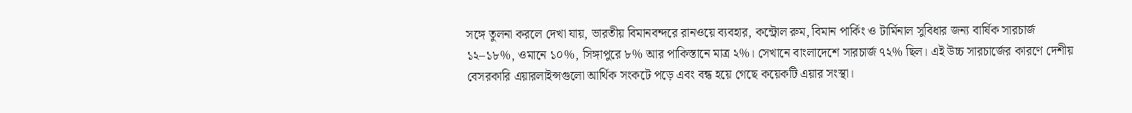সঙ্গে তুলনা করলে দেখা যায়, ভারতীয় বিমানবন্দরে রানওয়ে ব্যবহার, কন্ট্রোল রুম, বিমান পার্কিং ও টার্মিনাল সুবিধার জন্য বার্ষিক সারচার্জ ১২–১৮%, ওমানে ১০%, সিঙ্গাপুরে ৮% আর পাকিস্তানে মাত্র ২%। সেখানে বাংলাদেশে সারচার্জ ৭২% ছিল। এই উচ্চ সারচার্জের কারণে দেশীয় বেসরকারি এয়ারলাইন্সগুলো আর্থিক সংকটে পড়ে এবং বন্ধ হয়ে গেছে কয়েকটি এয়ার সংস্থা।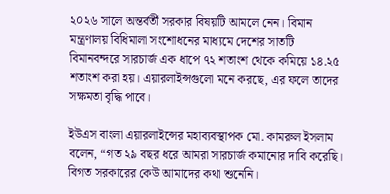২০২৬ সালে অন্তর্বর্তী সরকার বিষয়টি আমলে নেন। বিমান মন্ত্রণালয় বিধিমালা সংশোধনের মাধ্যমে দেশের সাতটি বিমানবন্দরে সারচার্জ এক ধাপে ৭২ শতাংশ থেকে কমিয়ে ১৪.২৫ শতাংশ করা হয়। এয়ারলাইন্সগুলো মনে করছে, এর ফলে তাদের সক্ষমতা বৃদ্ধি পাবে।

ইউএস বাংলা এয়ারলাইন্সের মহাব্যবস্থাপক মো. কামরুল ইসলাম বলেন, “গত ২৯ বছর ধরে আমরা সারচার্জ কমানোর দাবি করেছি। বিগত সরকারের কেউ আমাদের কথা শুনেনি।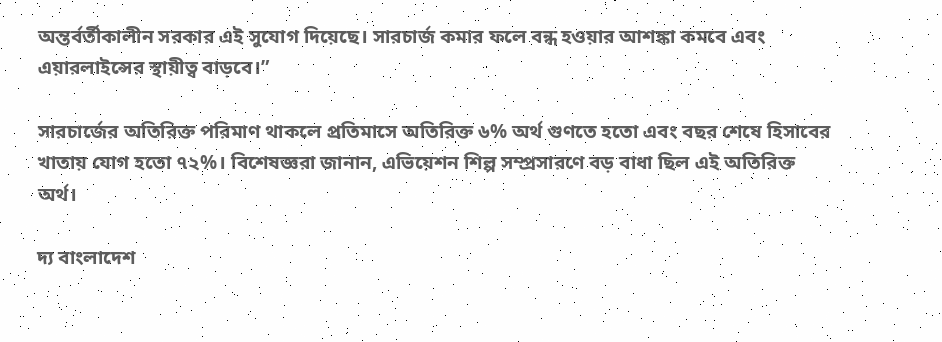অন্তর্বর্তীকালীন সরকার এই সুযোগ দিয়েছে। সারচার্জ কমার ফলে বন্ধ হওয়ার আশঙ্কা কমবে এবং এয়ারলাইন্সের স্থায়ীত্ব বাড়বে।”

সারচার্জের অতিরিক্ত পরিমাণ থাকলে প্রতিমাসে অতিরিক্ত ৬% অর্থ গুণতে হতো এবং বছর শেষে হিসাবের খাতায় যোগ হতো ৭২%। বিশেষজ্ঞরা জানান, এভিয়েশন শিল্প সম্প্রসারণে বড় বাধা ছিল এই অতিরিক্ত অর্থ।

দ্য বাংলাদেশ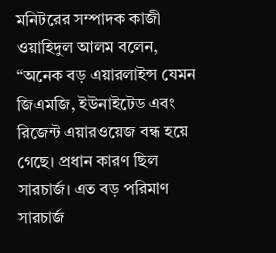মনিটরের সম্পাদক কাজী ওয়াহিদুল আলম বলেন, “অনেক বড় এয়ারলাইন্স যেমন জিএমজি, ইউনাইটেড এবং রিজেন্ট এয়ারওয়েজ বন্ধ হয়ে গেছে। প্রধান কারণ ছিল সারচার্জ। এত বড় পরিমাণ সারচার্জ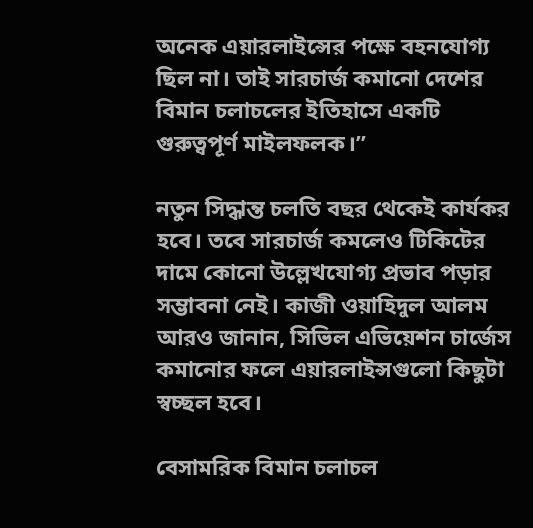অনেক এয়ারলাইন্সের পক্ষে বহনযোগ্য ছিল না। তাই সারচার্জ কমানো দেশের বিমান চলাচলের ইতিহাসে একটি গুরুত্বপূর্ণ মাইলফলক।”

নতুন সিদ্ধান্ত চলতি বছর থেকেই কার্যকর হবে। তবে সারচার্জ কমলেও টিকিটের দামে কোনো উল্লেখযোগ্য প্রভাব পড়ার সম্ভাবনা নেই। কাজী ওয়াহিদুল আলম আরও জানান, সিভিল এভিয়েশন চার্জেস কমানোর ফলে এয়ারলাইন্সগুলো কিছুটা স্বচ্ছল হবে।

বেসামরিক বিমান চলাচল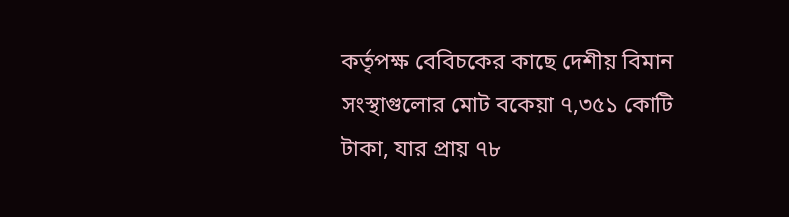কর্তৃপক্ষ বেবিচকের কাছে দেশীয় বিমান সংস্থাগুলোর মোট বকেয়া ৭,৩৫১ কোটি টাকা, যার প্রায় ৭৮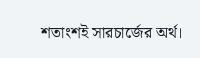শতাংশই সারচার্জের অর্থ।